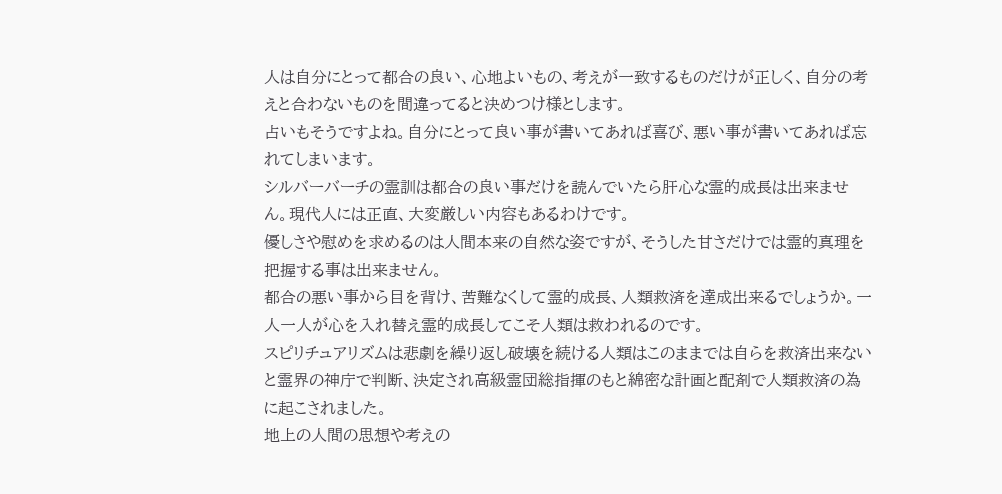人は自分にとって都合の良い、心地よいもの、考えが一致するものだけが正しく、自分の考えと合わないものを間違ってると決めつけ様とします。
占いもそうですよね。自分にとって良い事が書いてあれば喜び、悪い事が書いてあれば忘れてしまいます。
シルバーバーチの霊訓は都合の良い事だけを読んでいたら肝心な霊的成長は出来ません。現代人には正直、大変厳しい内容もあるわけです。
優しさや慰めを求めるのは人間本来の自然な姿ですが、そうした甘さだけでは霊的真理を把握する事は出来ません。
都合の悪い事から目を背け、苦難なくして霊的成長、人類救済を達成出来るでしょうか。一人一人が心を入れ替え霊的成長してこそ人類は救われるのです。
スピリチュアリズムは悲劇を繰り返し破壊を続ける人類はこのままでは自らを救済出来ないと霊界の神庁で判断、決定され高級霊団総指揮のもと綿密な計画と配剤で人類救済の為に起こされました。
地上の人間の思想や考えの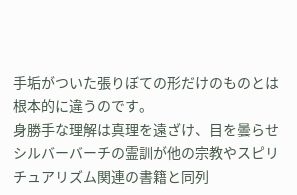手垢がついた張りぼての形だけのものとは根本的に違うのです。
身勝手な理解は真理を遠ざけ、目を曇らせシルバーバーチの霊訓が他の宗教やスピリチュアリズム関連の書籍と同列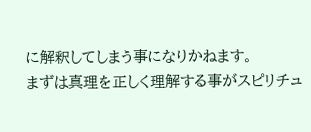に解釈してしまう事になりかねます。
まずは真理を正しく理解する事がスピリチュ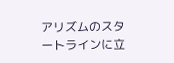アリズムのスタートラインに立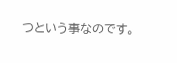つという事なのです。